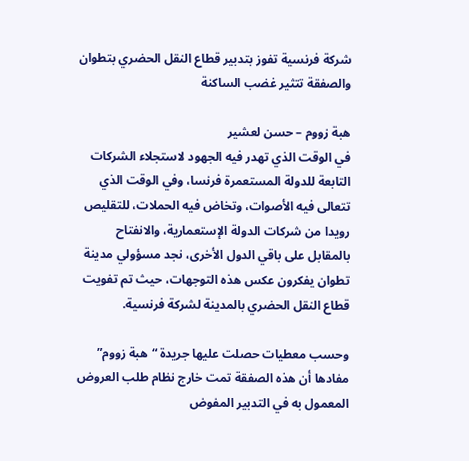شركة فرنسية تفوز بتدبير قطاع النقل الحضري بتطوان والصفقة تتثير غضب الساكنة

هبة زووم – حسن لعشير
في الوقت الذي تهدر فيه الجهود لاستجلاء الشركات التابعة للدولة المستعمرة فرنسا، وفي الوقت الذي تتعالى فيه الأصوات، وتخاض فيه الحملات، للتقليص رويدا من شركات الدولة الإستعمارية، والانفتاح بالمقابل على باقي الدول الأخرى، نجد مسؤولي مدينة تطوان يفكرون عكس هذه التوجهات، حيث تم تفويت قطاع النقل الحضري بالمدينة لشركة فرنسية.

وحسب معطيات حصلت عليها جريدة “هبة زووم” مفادها أن هذه الصفقة تمت خارج نظام طلب العروض المعمول به في التدبير المفوض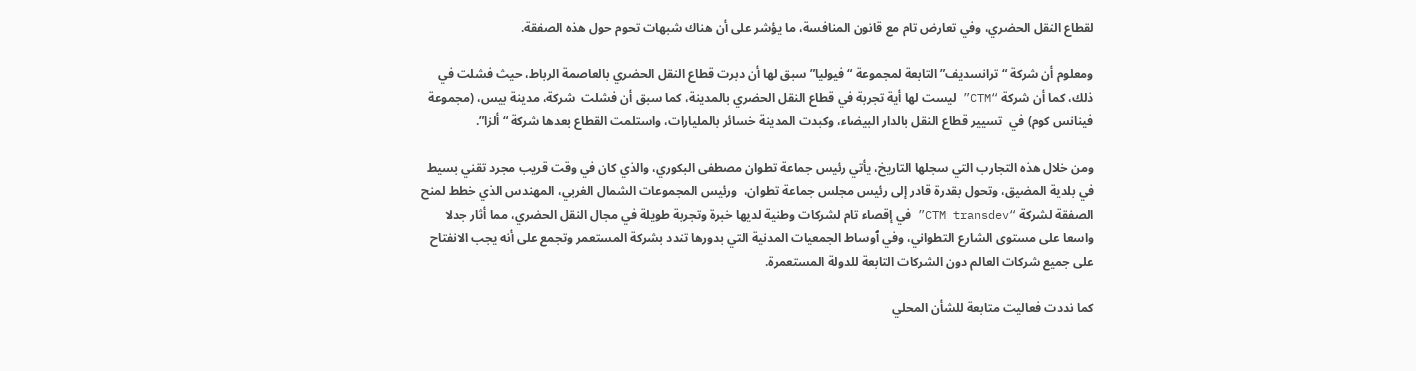لقطاع النقل الحضري، وفي تعارض تام مع قانون المنافسة، ما يؤشر على أن هناك شبهات تحوم حول هذه الصفقة.

ومعلوم أن شركة “ترانسديف” التابعة لمجموعة “فيوليا” سبق لها أن دبرت قطاع النقل الحضري بالعاصمة الرباط، حيث فشلت في ذلك، كما أن شركة “CTM” ليست لها أية تجربة في قطاع النقل الحضري بالمدينة، كما سبق أن فشلت  شركة، مدينة بيس، (مجموعة فينانس كوم) في  تسيير قطاع النقل بالدار البيضاء، وكبدت المدينة خسائر بالمليارات، واستلمت القطاع بعدها شركة “ألزا”.

ومن خلال هذه التجارب التي سجلها التاريخ، يأتي رئيس جماعة تطوان مصطفى البكوري، والذي كان في وقت قريب مجرد تقني بسيط في بلدية المضيق، وتحول بقدرة قادر إلى رئيس مجلس جماعة تطوان،  ورئيس المجموعات الشمال الغربي، المهندس الذي خطط لمنح الصفقة لشركة “CTM transdev” في إقصاء تام لشركات وطنية لديها خبرة وتجربة طويلة في مجال النقل الحضري، مما أثار جدلا واسعا على مستوى الشارع التطواني، وفي ٱوساط الجمعيات المدنية التي بدورها تندد بشركة المستعمر وتجمع على أنه يجب الانفتاح على جميع شركات العالم دون الشركات التابعة للدولة المستعمرة.

كما نددت فعاليت متابعة للشأن المحلي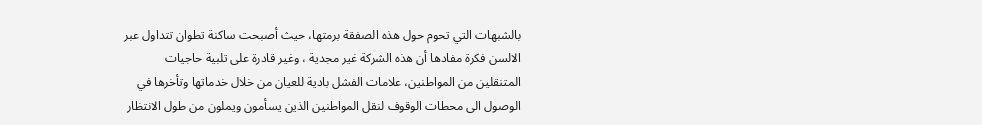بالشبهات التي تحوم حول هذه الصفقة برمتها، حيث أصبحت ساكنة تطوان تتداول عبر الالسن فكرة مفادها أن هذه الشركة غير مجدية ، وغير قادرة على تلبية حاجيات المتنقلين من المواطنين، علامات الفشل بادية للعيان من خلال خدماتها وتأخرها في الوصول الى محطات الوقوف لنقل المواطنين الذين يسأمون ويملون من طول الانتظار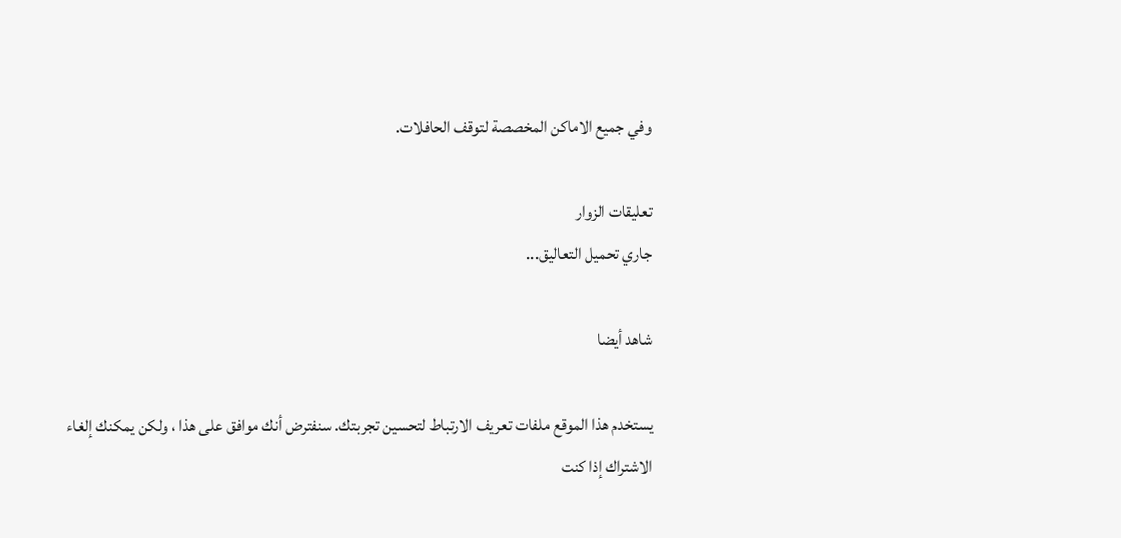وفي جميع الاماكن المخصصة لتوقف الحافلات.

تعليقات الزوار
جاري تحميل التعاليق...

شاهد أيضا

يستخدم هذا الموقع ملفات تعريف الارتباط لتحسين تجربتك. سنفترض أنك موافق على هذا ، ولكن يمكنك إلغاء الاشتراك إذا كنت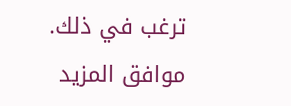ترغب في ذلك. موافق المزيد